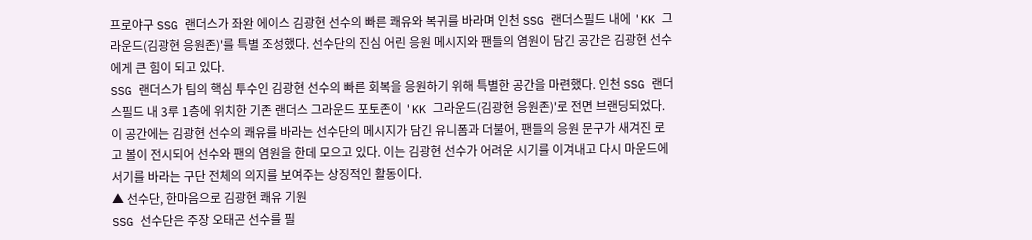프로야구 SSG 랜더스가 좌완 에이스 김광현 선수의 빠른 쾌유와 복귀를 바라며 인천 SSG 랜더스필드 내에 'KK 그라운드(김광현 응원존)'를 특별 조성했다. 선수단의 진심 어린 응원 메시지와 팬들의 염원이 담긴 공간은 김광현 선수에게 큰 힘이 되고 있다.
SSG 랜더스가 팀의 핵심 투수인 김광현 선수의 빠른 회복을 응원하기 위해 특별한 공간을 마련했다. 인천 SSG 랜더스필드 내 3루 1층에 위치한 기존 랜더스 그라운드 포토존이 'KK 그라운드(김광현 응원존)'로 전면 브랜딩되었다. 이 공간에는 김광현 선수의 쾌유를 바라는 선수단의 메시지가 담긴 유니폼과 더불어, 팬들의 응원 문구가 새겨진 로고 볼이 전시되어 선수와 팬의 염원을 한데 모으고 있다. 이는 김광현 선수가 어려운 시기를 이겨내고 다시 마운드에 서기를 바라는 구단 전체의 의지를 보여주는 상징적인 활동이다.
▲ 선수단, 한마음으로 김광현 쾌유 기원
SSG 선수단은 주장 오태곤 선수를 필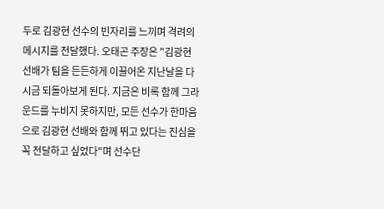두로 김광현 선수의 빈자리를 느끼며 격려의 메시지를 전달했다. 오태곤 주장은 "김광현 선배가 팀을 든든하게 이끌어온 지난날을 다시금 되돌아보게 된다. 지금은 비록 함께 그라운드를 누비지 못하지만, 모든 선수가 한마음으로 김광현 선배와 함께 뛰고 있다는 진심을 꼭 전달하고 싶었다"며 선수단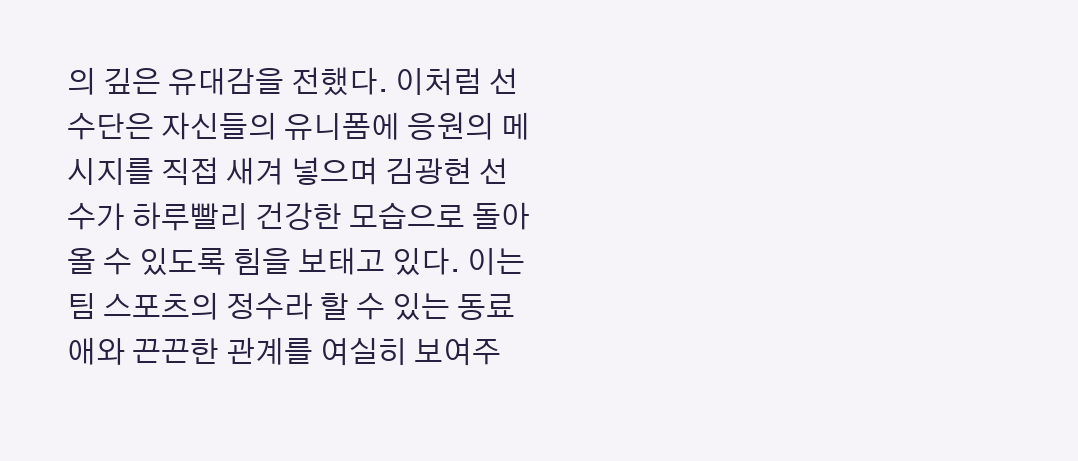의 깊은 유대감을 전했다. 이처럼 선수단은 자신들의 유니폼에 응원의 메시지를 직접 새겨 넣으며 김광현 선수가 하루빨리 건강한 모습으로 돌아올 수 있도록 힘을 보태고 있다. 이는 팀 스포츠의 정수라 할 수 있는 동료애와 끈끈한 관계를 여실히 보여주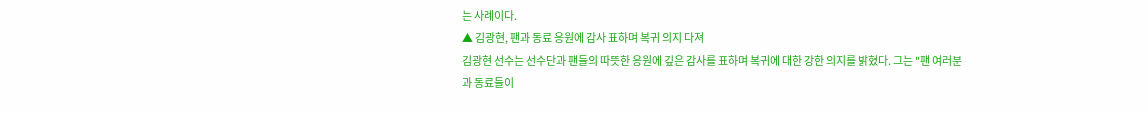는 사례이다.
▲ 김광현, 팬과 동료 응원에 감사 표하며 복귀 의지 다져
김광현 선수는 선수단과 팬들의 따뜻한 응원에 깊은 감사를 표하며 복귀에 대한 강한 의지를 밝혔다. 그는 "팬 여러분과 동료들이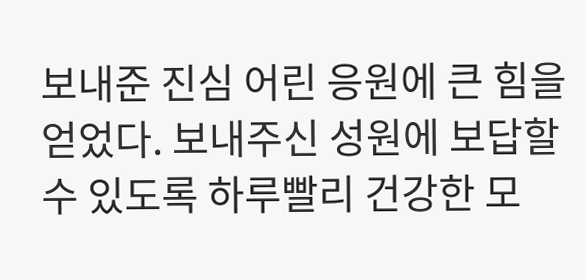보내준 진심 어린 응원에 큰 힘을 얻었다. 보내주신 성원에 보답할 수 있도록 하루빨리 건강한 모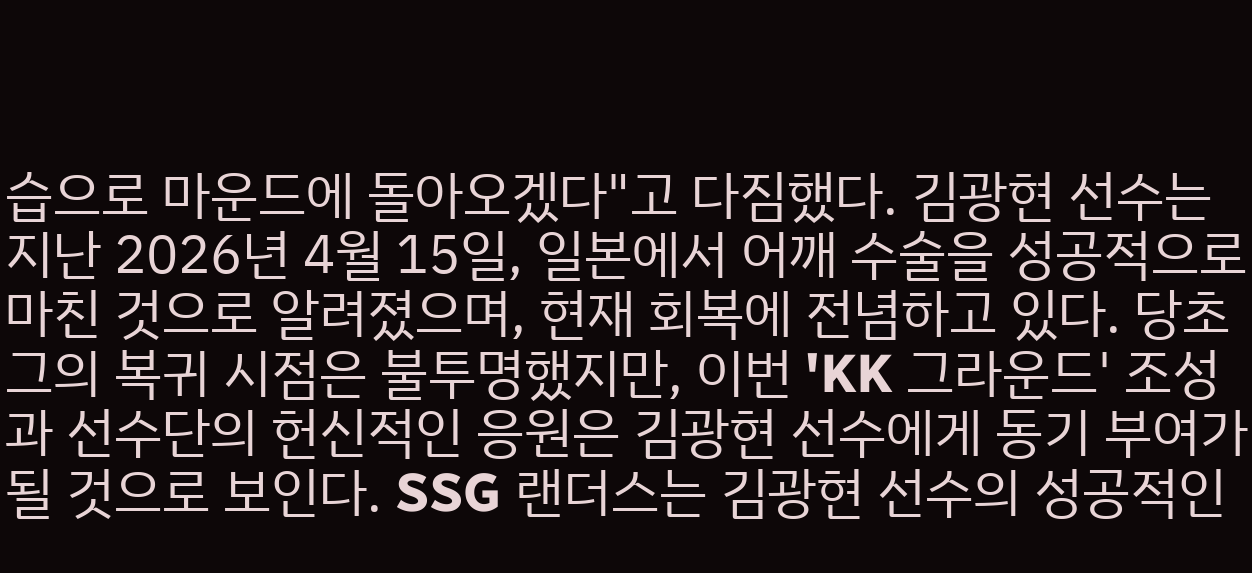습으로 마운드에 돌아오겠다"고 다짐했다. 김광현 선수는 지난 2026년 4월 15일, 일본에서 어깨 수술을 성공적으로 마친 것으로 알려졌으며, 현재 회복에 전념하고 있다. 당초 그의 복귀 시점은 불투명했지만, 이번 'KK 그라운드' 조성과 선수단의 헌신적인 응원은 김광현 선수에게 동기 부여가 될 것으로 보인다. SSG 랜더스는 김광현 선수의 성공적인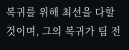복귀를 위해 최선을 다할 것이며, 그의 복귀가 팀 전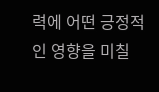력에 어떤 긍정적인 영향을 미칠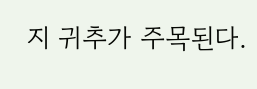지 귀추가 주목된다.